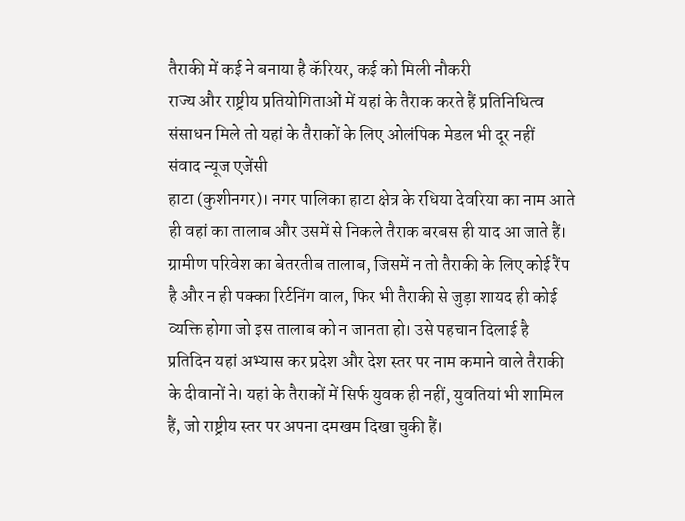तैराकी में कई ने बनाया है कॅरियर, कई को मिली नौकरी
राज्य और राष्ट्रीय प्रतियोगिताओं में यहां के तैराक करते हैं प्रतिनिधित्व
संसाधन मिले तो यहां के तैराकों के लिए ओलंपिक मेडल भी दूर नहीं
संवाद न्यूज एजेंसी
हाटा (कुशीनगर)। नगर पालिका हाटा क्षेत्र के रधिया देवरिया का नाम आते ही वहां का तालाब और उसमें से निकले तैराक बरबस ही याद आ जाते हैं। ग्रामीण परिवेश का बेतरतीब तालाब, जिसमें न तो तैराकी के लिए कोई रैंप है और न ही पक्का रिर्टनिंग वाल, फिर भी तैराकी से जुड़ा शायद ही कोई व्यक्ति होगा जो इस तालाब को न जानता हो। उसे पहचान दिलाई है प्रतिदिन यहां अभ्यास कर प्रदेश और देश स्तर पर नाम कमाने वाले तैराकी के दीवानों ने। यहां के तैराकों में सिर्फ युवक ही नहीं, युवतियां भी शामिल हैं, जो राष्ट्रीय स्तर पर अपना दमखम दिखा चुकी हैं।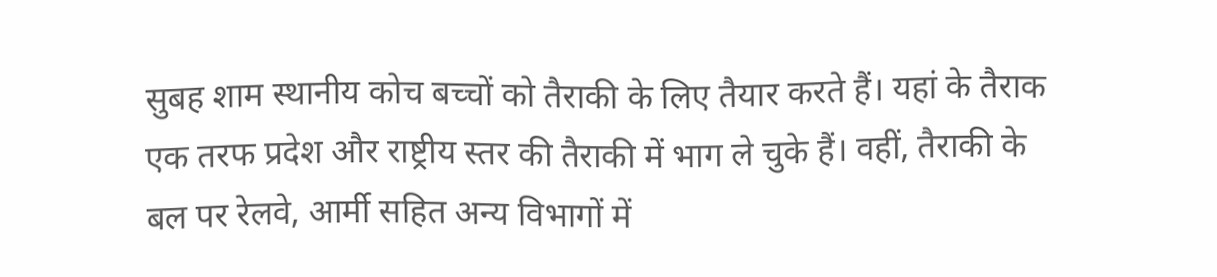सुबह शाम स्थानीय कोच बच्चों को तैराकी के लिए तैयार करते हैं। यहां के तैराक एक तरफ प्रदेश और राष्ट्रीय स्तर की तैराकी में भाग ले चुके हैं। वहीं, तैराकी के बल पर रेलवे, आर्मी सहित अन्य विभागों में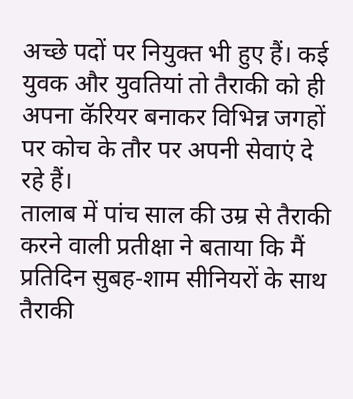अच्छे पदों पर नियुक्त भी हुए हैं। कई युवक और युवतियां तो तैराकी को ही अपना कॅरियर बनाकर विभिन्न जगहों पर कोच के तौर पर अपनी सेवाएं दे रहे हैं।
तालाब में पांच साल की उम्र से तैराकी करने वाली प्रतीक्षा ने बताया कि मैं प्रतिदिन सुबह-शाम सीनियरों के साथ तैराकी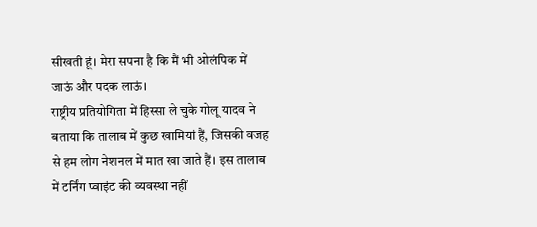सीखती हूं। मेरा सपना है कि मैं भी ओलंपिक में जाऊं और पदक लाऊं।
राष्ट्रीय प्रतियोगिता में हिस्सा ले चुके गोलू यादव ने बताया कि तालाब में कुछ खामियां हैं, जिसकी वजह से हम लोग नेशनल में मात खा जाते हैं। इस तालाब में टर्निंग प्वाइंट की व्यवस्था नहीं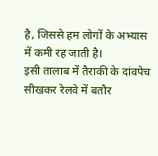है, जिससे हम लोगों के अभ्यास में कमी रह जाती है।
इसी तालाब में तैराकी के दांवपेच सीखकर रेलवे में बतौर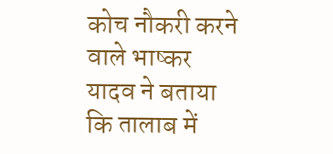कोच नौकरी करने वाले भाष्कर यादव ने बताया कि तालाब में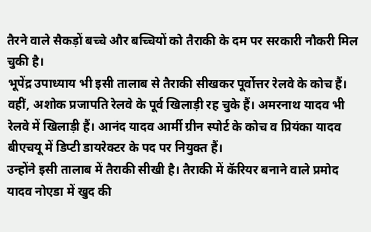तैरने वाले सैकड़ों बच्चे और बच्चियों को तैराकी के दम पर सरकारी नौकरी मिल चुकी है।
भूपेंद्र उपाध्याय भी इसी तालाब से तैराकी सीखकर पूर्वोत्तर रेलवे के कोच हैं। वहीं, अशोक प्रजापति रेलवे के पूर्व खिलाड़ी रह चुके हैं। अमरनाथ यादव भी रेलवे में खिलाड़ी हैं। आनंद यादव आर्मी ग्रीन स्पोर्ट के कोच व प्रियंका यादव बीएचयू में डिप्टी डायरेक्टर के पद पर नियुक्त हैं।
उन्होंने इसी तालाब में तैराकी सीखी है। तैराकी में कॅरियर बनाने वाले प्रमोद यादव नोएडा में खुद की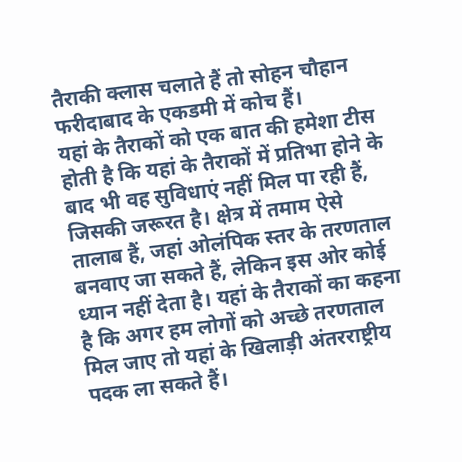तैराकी क्लास चलाते हैं तो सोहन चौहान फरीदाबाद के एकडमी में कोच हैं।
यहां के तैराकों को एक बात की हमेशा टीस होती है कि यहां के तैराकों में प्रतिभा होने के बाद भी वह सुविधाएं नहीं मिल पा रही हैं, जिसकी जरूरत है। क्षेत्र में तमाम ऐसे तालाब हैं, जहां ओलंपिक स्तर के तरणताल बनवाए जा सकते हैं, लेकिन इस ओर कोई ध्यान नहीं देता है। यहां के तैराकों का कहना है कि अगर हम लोगों को अच्छे तरणताल मिल जाए तो यहां के खिलाड़ी अंतरराष्ट्रीय पदक ला सकते हैं।